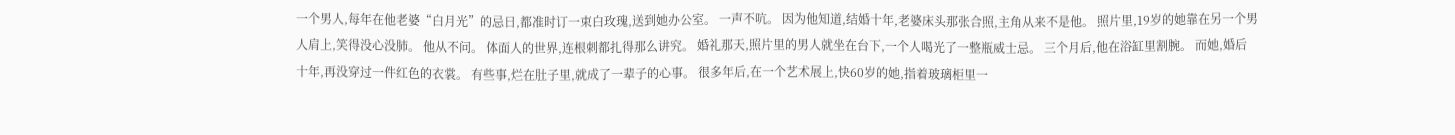一个男人,每年在他老婆“白月光”的忌日,都准时订一束白玫瑰,送到她办公室。 一声不吭。 因为他知道,结婚十年,老婆床头那张合照,主角从来不是他。 照片里,19岁的她靠在另一个男人肩上,笑得没心没肺。 他从不问。 体面人的世界,连根刺都扎得那么讲究。 婚礼那天,照片里的男人就坐在台下,一个人喝光了一整瓶威士忌。 三个月后,他在浴缸里割腕。 而她,婚后十年,再没穿过一件红色的衣裳。 有些事,烂在肚子里,就成了一辈子的心事。 很多年后,在一个艺术展上,快60岁的她,指着玻璃柜里一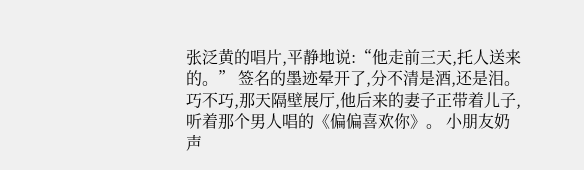张泛黄的唱片,平静地说:“他走前三天,托人送来的。” 签名的墨迹晕开了,分不清是酒,还是泪。 巧不巧,那天隔壁展厅,他后来的妻子正带着儿子,听着那个男人唱的《偏偏喜欢你》。 小朋友奶声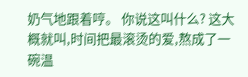奶气地跟着哼。 你说这叫什么? 这大概就叫,时间把最滚烫的爱,熬成了一碗温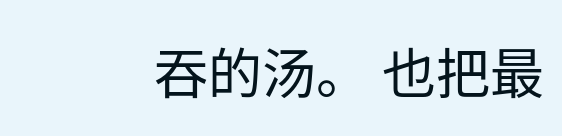吞的汤。 也把最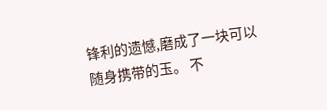锋利的遗憾,磨成了一块可以随身携带的玉。 不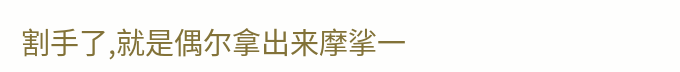割手了,就是偶尔拿出来摩挲一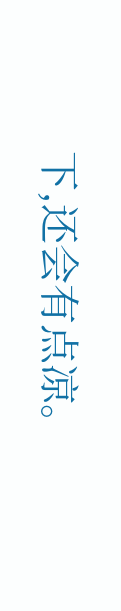下,还会有点凉。